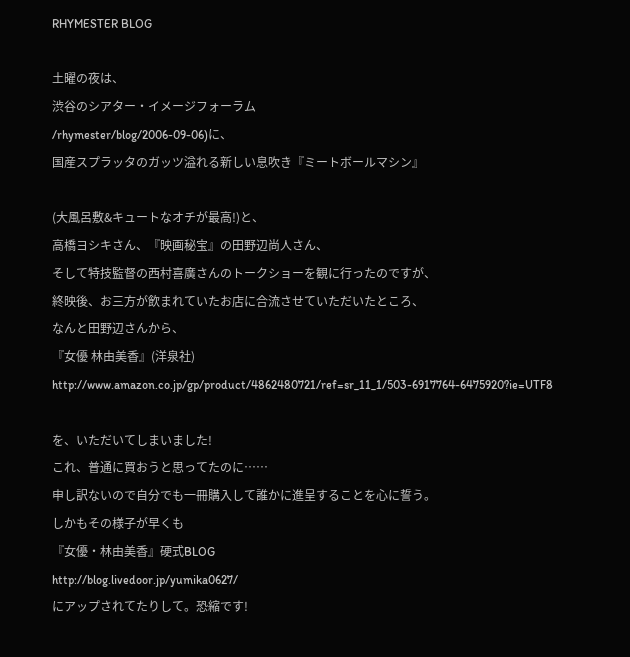RHYMESTER BLOG

土曜の夜は、
渋谷のシアター・イメージフォーラム
/rhymester/blog/2006-09-06)に、
国産スプラッタのガッツ溢れる新しい息吹き『ミートボールマシン』

(大風呂敷&キュートなオチが最高!)と、
高橋ヨシキさん、『映画秘宝』の田野辺尚人さん、
そして特技監督の西村喜廣さんのトークショーを観に行ったのですが、
終映後、お三方が飲まれていたお店に合流させていただいたところ、
なんと田野辺さんから、
『女優 林由美香』(洋泉社)
http://www.amazon.co.jp/gp/product/4862480721/ref=sr_11_1/503-6917764-6475920?ie=UTF8

を、いただいてしまいました!
これ、普通に買おうと思ってたのに……
申し訳ないので自分でも一冊購入して誰かに進呈することを心に誓う。
しかもその様子が早くも
『女優・林由美香』硬式BLOG
http://blog.livedoor.jp/yumika0627/
にアップされてたりして。恐縮です!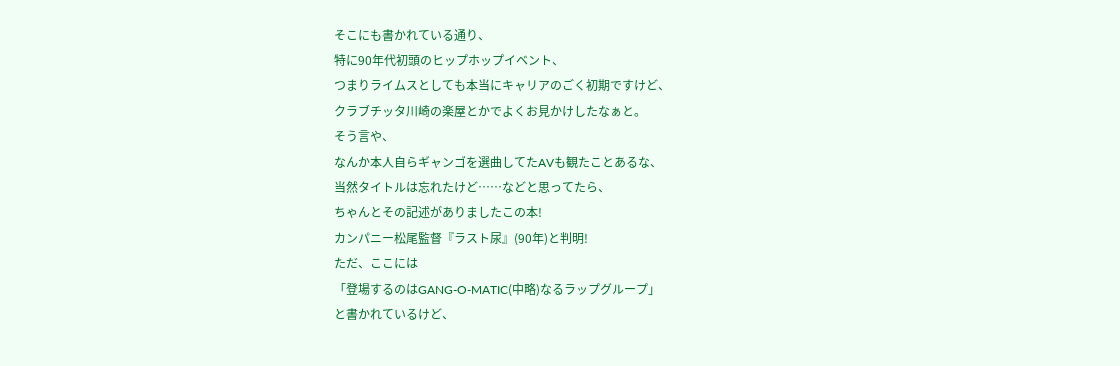そこにも書かれている通り、
特に90年代初頭のヒップホップイベント、
つまりライムスとしても本当にキャリアのごく初期ですけど、
クラブチッタ川崎の楽屋とかでよくお見かけしたなぁと。
そう言や、
なんか本人自らギャンゴを選曲してたAVも観たことあるな、
当然タイトルは忘れたけど……などと思ってたら、
ちゃんとその記述がありましたこの本!
カンパニー松尾監督『ラスト尿』(90年)と判明!
ただ、ここには
「登場するのはGANG-O-MATIC(中略)なるラップグループ」
と書かれているけど、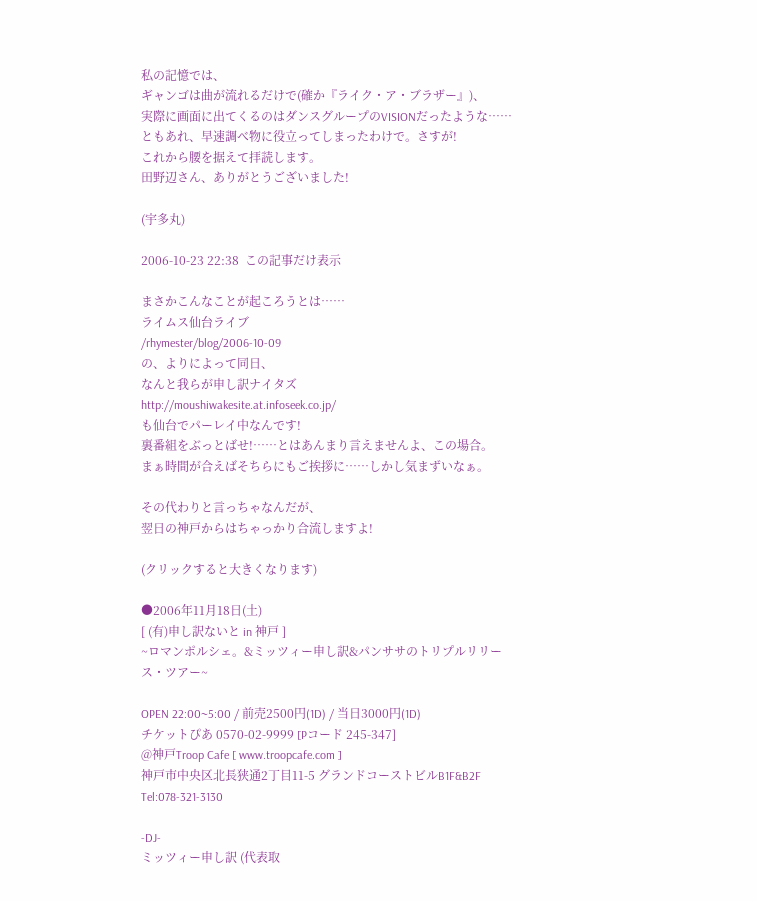私の記憶では、
ギャンゴは曲が流れるだけで(確か『ライク・ア・ブラザー』)、
実際に画面に出てくるのはダンスグループのVISIONだったような……
ともあれ、早速調べ物に役立ってしまったわけで。さすが!
これから腰を据えて拝読します。
田野辺さん、ありがとうございました!

(宇多丸)

2006-10-23 22:38  この記事だけ表示

まさかこんなことが起ころうとは……
ライムス仙台ライブ
/rhymester/blog/2006-10-09
の、よりによって同日、
なんと我らが申し訳ナイタズ
http://moushiwakesite.at.infoseek.co.jp/
も仙台でパーレイ中なんです!
裏番組をぶっとばせ!……とはあんまり言えませんよ、この場合。
まぁ時間が合えばそちらにもご挨拶に……しかし気まずいなぁ。

その代わりと言っちゃなんだが、
翌日の神戸からはちゃっかり合流しますよ!

(クリックすると大きくなります)

●2006年11月18日(土)
[ (有)申し訳ないと in 神戸 ]
~ロマンポルシェ。&ミッツィー申し訳&パンササのトリプルリリース・ツアー~

OPEN 22:00~5:00 / 前売2500円(1D) / 当日3000円(1D)
チケットぴあ 0570-02-9999 [Pコード 245-347]
@神戸Troop Cafe [ www.troopcafe.com ]
神戸市中央区北長狭通2丁目11-5 グランドコーストビルB1F&B2F
Tel:078-321-3130

-DJ-
ミッツィー申し訳 (代表取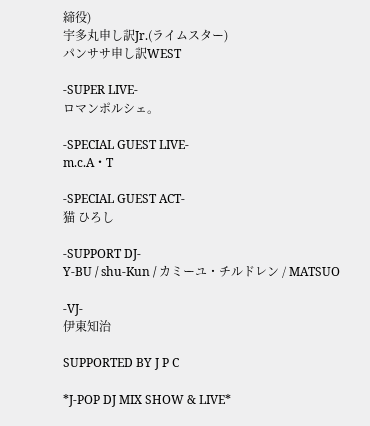締役)
宇多丸申し訳Jr.(ライムスター)
パンササ申し訳WEST

-SUPER LIVE-
ロマンポルシェ。

-SPECIAL GUEST LIVE-
m.c.A・T

-SPECIAL GUEST ACT-
猫 ひろし

-SUPPORT DJ-
Y-BU / shu-Kun / カミーユ・チルドレン / MATSUO

-VJ-
伊東知治

SUPPORTED BY J P C

*J-POP DJ MIX SHOW & LIVE*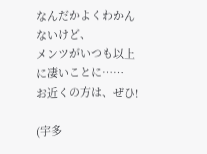なんだかよくわかんないけど、
メンツがいつも以上に凄いことに……
お近くの方は、ぜひ!

(宇多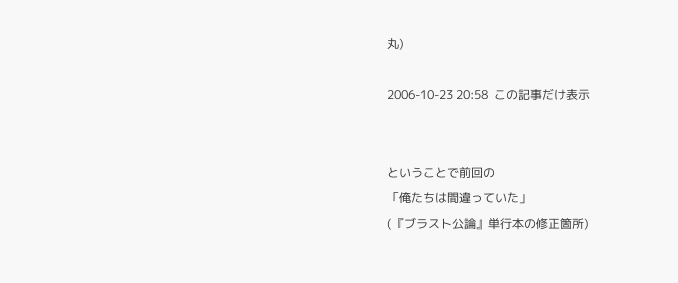丸)

2006-10-23 20:58  この記事だけ表示


ということで前回の
「俺たちは間違っていた」
(『ブラスト公論』単行本の修正箇所)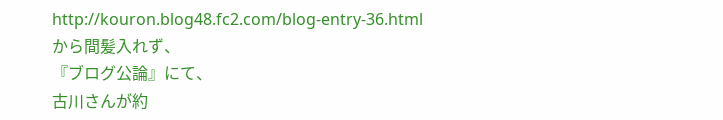http://kouron.blog48.fc2.com/blog-entry-36.html
から間髪入れず、
『ブログ公論』にて、
古川さんが約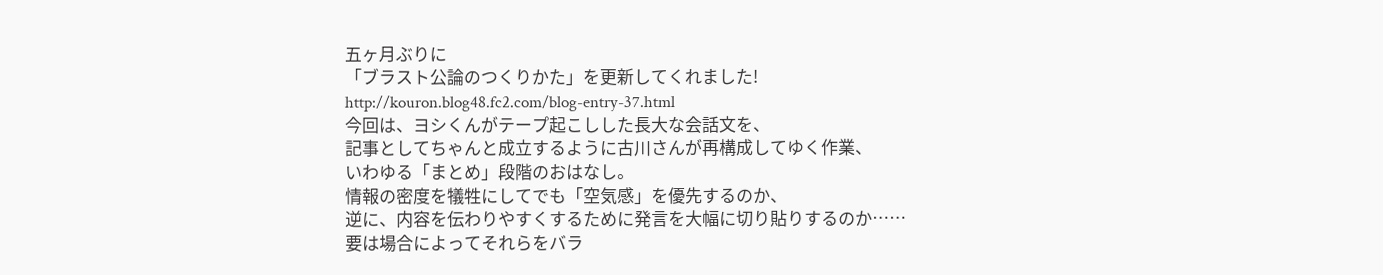五ヶ月ぶりに
「ブラスト公論のつくりかた」を更新してくれました!
http://kouron.blog48.fc2.com/blog-entry-37.html
今回は、ヨシくんがテープ起こしした長大な会話文を、
記事としてちゃんと成立するように古川さんが再構成してゆく作業、
いわゆる「まとめ」段階のおはなし。
情報の密度を犠牲にしてでも「空気感」を優先するのか、
逆に、内容を伝わりやすくするために発言を大幅に切り貼りするのか……
要は場合によってそれらをバラ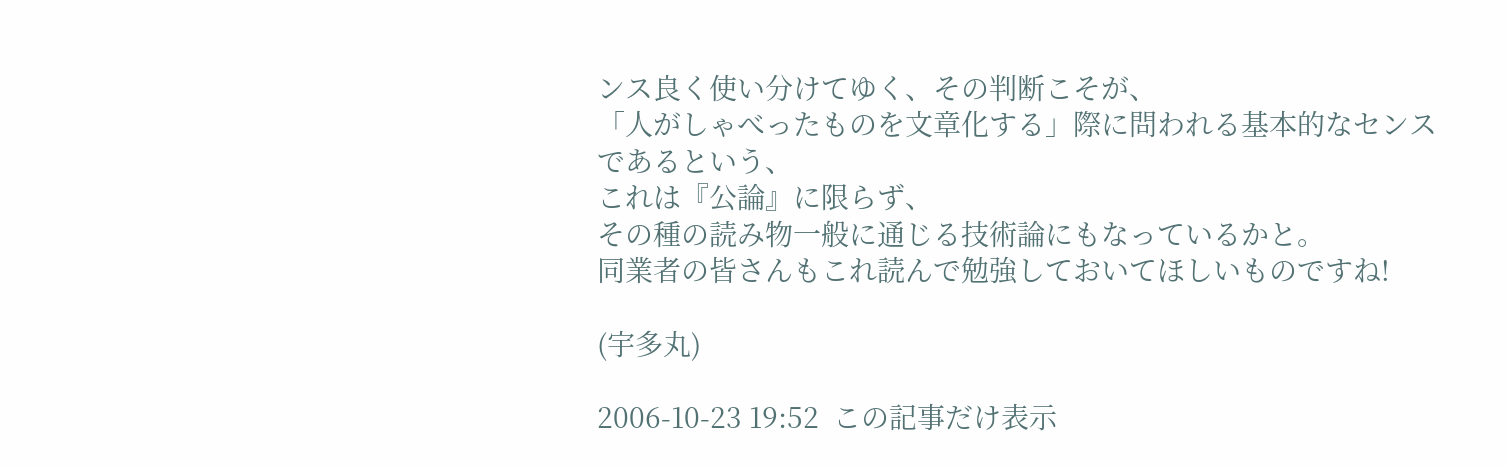ンス良く使い分けてゆく、その判断こそが、
「人がしゃべったものを文章化する」際に問われる基本的なセンスであるという、
これは『公論』に限らず、
その種の読み物一般に通じる技術論にもなっているかと。
同業者の皆さんもこれ読んで勉強しておいてほしいものですね!

(宇多丸)

2006-10-23 19:52  この記事だけ表示